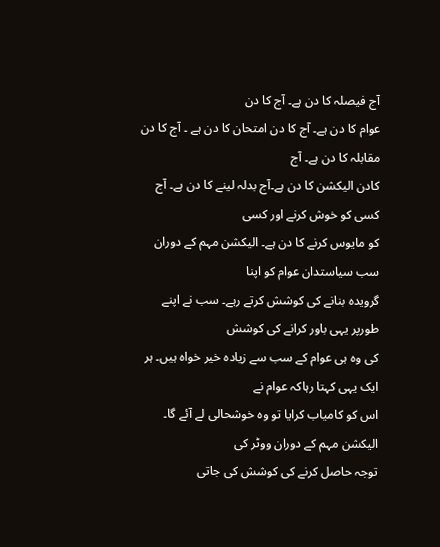آج فیصلہ کا دن ہے۔ آج کا دن
عوام کا دن ہے۔ آج کا دن امتحان کا دن ہے ۔ آج کا دن مقابلہ کا دن ہے۔ آج
کادن الیکشن کا دن ہے۔آج بدلہ لینے کا دن ہے۔ آج کسی کو خوش کرنے اور کسی
کو مایوس کرنے کا دن ہے۔ الیکشن مہم کے دوران سب سیاستدان عوام کو اپنا
گرویدہ بنانے کی کوشش کرتے رہے۔ سب نے اپنے طورپر یہی باور کرانے کی کوشش
کی وہ ہی عوام کے سب سے زیادہ خیر خواہ ہیں۔ ہر ایک یہی کہتا رہاکہ عوام نے
اس کو کامیاب کرایا تو وہ خوشحالی لے آئے گا۔ الیکشن مہم کے دوران ووٹر کی
توجہ حاصل کرنے کی کوشش کی جاتی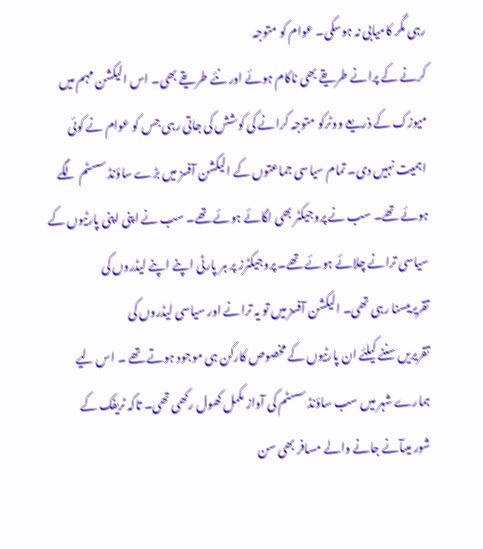رہی مگر کامیابی نہ ہوسکی۔ عوام کو متوجہ
کرنے کے پرانے طریقے بھی ناکام ہوئے اور نئے طریقے بھی۔ اس الیکشن مہم میں
میوزک کے ذریعے ووٹرکو متوجہ کرانے کی کوشش کی جاتی رہی جس کو عوام نے کوئی
اہمیت نہیں دی۔ تمام سیاسی جماعتوں کے الیکشن آفسز میں بڑے ساؤنڈ سسٹم لگے
ہوئے تھے۔ سب نے پروجیکٹر بھی لگائے ہوئے تھے۔ سب نے اپنی اپنی پارٹیوں کے
سیاسی ترانے چلائے ہوئے تھے۔ پروجیکٹرز پر ہر پارٹی اپنے اپنے لیڈروں کی
تقریریںسنا رہی تھی۔ الیکشن آفسز میں تو یہ ترانے اور سیاسی لیڈروں کی
تقریریں سننے کیلئے ان پارٹیوں کے مخصوص کارکن ہی موجود ہوتے تھے ۔ اس لیے
ہمارے شہر میں سب ساؤنڈ سسٹم کی آواز مکمل کھول رکھی تھی۔ تاکہ ٹریفک کے
شور میںآنے جانے والے مسافر بھی سن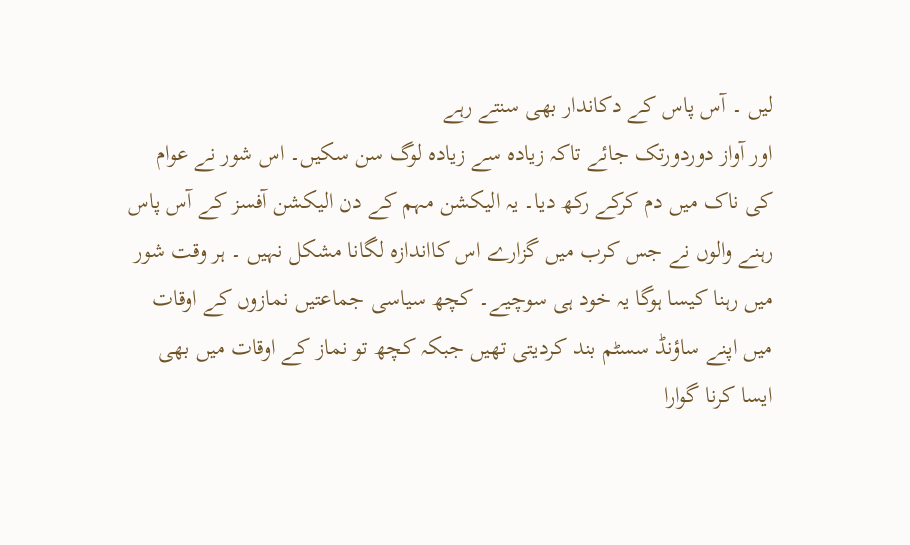لیں ۔ آس پاس کے دکاندار بھی سنتے رہے
اور آواز دوردورتک جائے تاکہ زیادہ سے زیادہ لوگ سن سکیں۔ اس شور نے عوام
کی ناک میں دم کرکے رکھ دیا۔ یہ الیکشن مہم کے دن الیکشن آفسز کے آس پاس
رہنے والوں نے جس کرب میں گزارے اس کااندازہ لگانا مشکل نہیں ۔ ہر وقت شور
میں رہنا کیسا ہوگا یہ خود ہی سوچیے۔ کچھ سیاسی جماعتیں نمازوں کے اوقات
میں اپنے ساؤنڈ سسٹم بند کردیتی تھیں جبکہ کچھ تو نماز کے اوقات میں بھی
ایسا کرنا گوارا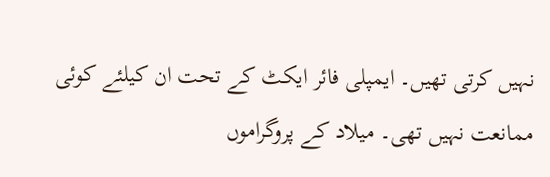نہیں کرتی تھیں۔ ایمپلی فائر ایکٹ کے تحت ان کیلئے کوئی
ممانعت نہیں تھی۔ میلاد کے پروگراموں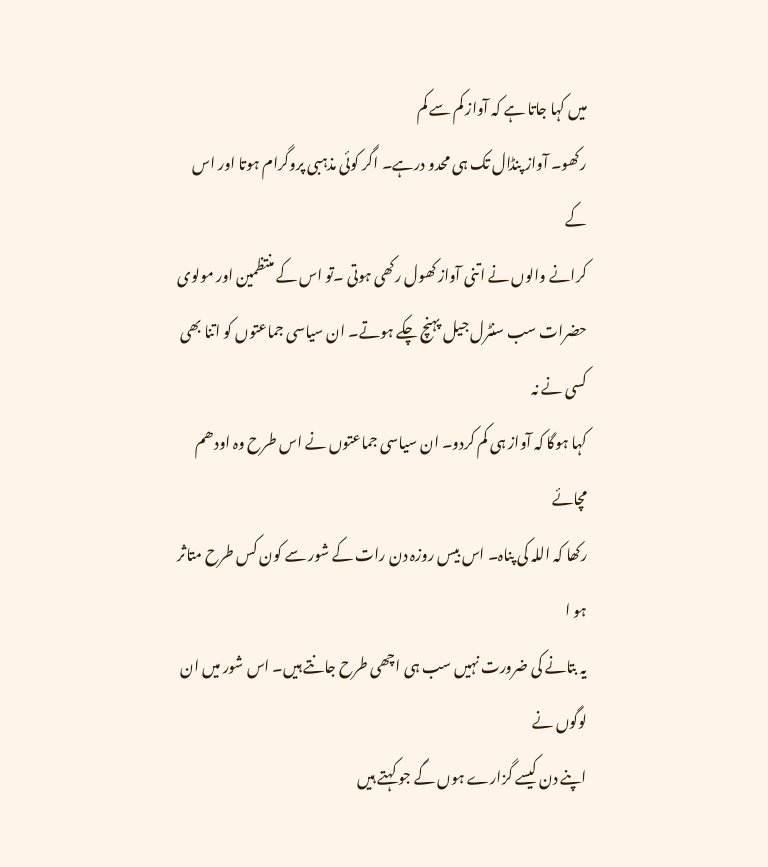میں کہا جاتا ہے کہ آواز کم سے کم
رکھو۔ آواز پنڈال تک ہی محدو درہے۔ اگر کوئی مذہبی پروگرام ہوتا اور اس کے
کرانے والوں نے اتنی آواز کھول رکھی ہوتی ۔تو اس کے منتظمین اور مولوی
حضرات سب سنٹرل جیل پہنچ چکے ہوتے۔ ان سیاسی جماعتوں کو اتنا بھی کسی نے نہ
کہا ہوگا کہ آواز ہی کم کردو۔ ان سیاسی جماعتوں نے اس طرح وہ اودھم مچائے
رکھا کہ اللہ کی پناہ۔ اس بیس روزہ دن رات کے شور سے کون کس طرح متاثر ہو ا
یہ بتانے کی ضرورت نہیں سب ہی اچھی طرح جانتے ہیں۔ اس شور میں ان لوگوں نے
اپنے دن کیسے گزارے ہوں گے جو کہتے ہیں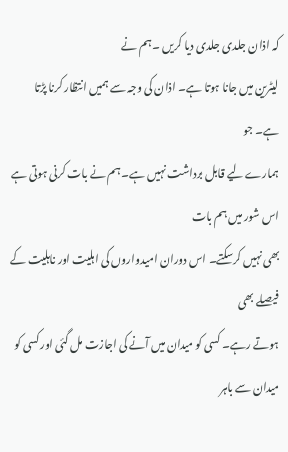کہ اذان جلدی جلدی دیا کریں ۔ہم نے
لیٹرین میں جانا ہوتا ہے۔ اذان کی وجہ سے ہمیں انتظار کرنا پڑتا ہے۔ جو
ہمارے لیے قابل برداشت نہیں ہے۔ ہم نے بات کرنی ہوتی ہے اس شور میں ہم بات
بھی نہیں کرسکتے۔ اس دوران امیدواروں کی اہلیت اور ناہلیت کے فیصلے بھی
ہوتے رہے۔ کسی کو میدان میں آنے کی اجازت مل گئی اور کسی کو میدان سے باہر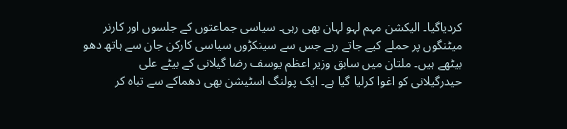کردیاگیا۔ الیکشن مہم لہو لہان بھی رہی۔ سیاسی جماعتوں کے جلسوں اور کارنر
میٹنگوں پر حملے کیے جاتے رہے جس سے سینکڑوں سیاسی کارکن جان سے ہاتھ دھو
بیٹھے ہیں۔ ملتان میں سابق وزیر اعظم یوسف رضا گیلانی کے بیٹے علی
حیدرگیلانی کو اغوا کرلیا گیا ہے۔ ایک پولنگ اسٹیشن بھی دھماکے سے تباہ کر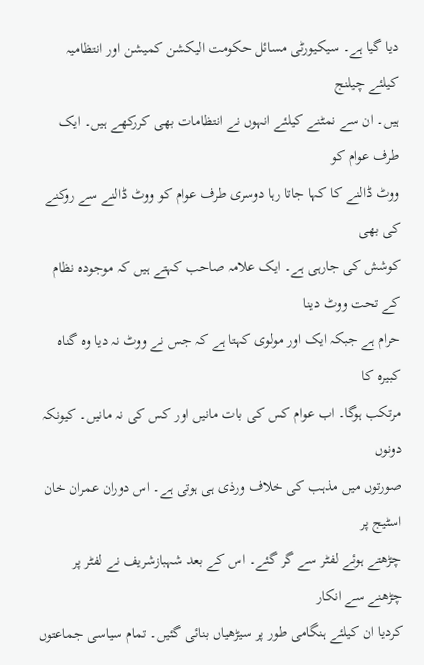دیا گیا ہے۔ سیکیورٹی مسائل حکومت الیکشن کمیشن اور انتظامیہ کیلئے چیلنج
ہیں۔ ان سے نمٹنے کیلئے انہوں نے انتظامات بھی کررکھے ہیں۔ ایک طرف عوام کو
ووٹ ڈالنے کا کہا جاتا رہا دوسری طرف عوام کو ووٹ ڈالنے سے روکنے کی بھی
کوشش کی جارہی ہے۔ ایک علامہ صاحب کہتے ہیں کہ موجودہ نظام کے تحت ووٹ دینا
حرام ہے جبکہ ایک اور مولوی کہتا ہے کہ جس نے ووٹ نہ دیا وہ گناہ کبیرہ کا
مرتکب ہوگا۔ اب عوام کس کی بات مانیں اور کس کی نہ مانیں۔ کیونکہ دونوں
صورتوں میں مذہب کی خلاف ورذی ہی ہوتی ہے۔ اس دوران عمران خان اسٹیج پر
چڑھتے ہوئے لفٹر سے گر گئے۔ اس کے بعد شہبازشریف نے لفٹر پر چڑھنے سے انکار
کردیا ان کیلئے ہنگامی طور پر سیڑھیاں بنائی گئیں۔ تمام سیاسی جماعتوں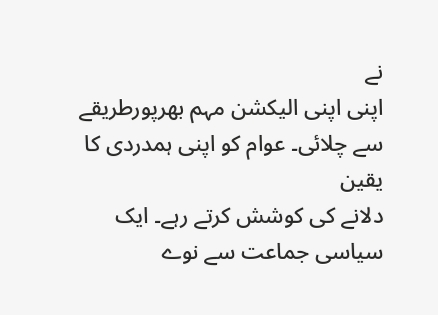نے
اپنی اپنی الیکشن مہم بھرپورطریقے سے چلائی۔ عوام کو اپنی ہمدردی کا یقین
دلانے کی کوشش کرتے رہے۔ ایک سیاسی جماعت سے نوے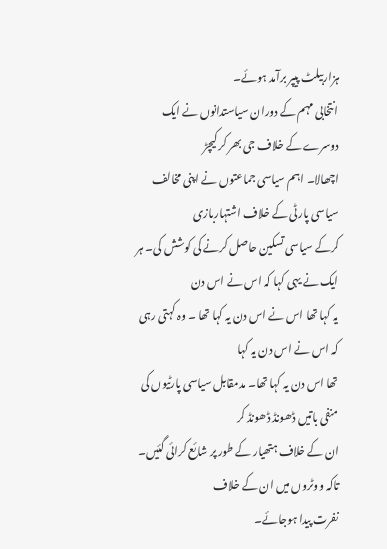ہزاربیلٹ پیپر برآمد ہوئے۔
انتخابی مہم کے دوران سیاستدانوں نے ایک دوسرے کے خلاف جی بھر کر کیچڑ
اچھالا۔ اہم سیاسی جماعتوں نے اپنی مخالف سیاسی پارٹی کے خلاف اشتہاربازی
کرکے سیاسی تسکین حاصل کرنے کی کوشش کی۔ ہر ایک نے یہی کہا کہ اس نے اس دن
یہ کہا تھا اس نے اس دن یہ کہا تھا ۔ وہ کہتی رہی کہ اس نے اس دن یہ کہا
تھا اس دن یہ کہا تھا۔ مدمقابل سیاسی پارٹیوں کی منفی باتیں ڈھونڈ ڈھونڈ کر
ان کے خلاف ہتھیار کے طور پر شائع کرائی گئیں۔ تاکہ ووٹروں میں ان کے خلاف
نفرت پیدا ہوجائے۔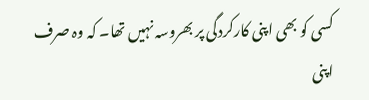کسی کو بھی اپنی کارکردگی پر بھروسہ نہیں تھا۔ کہ وہ صرف
اپنی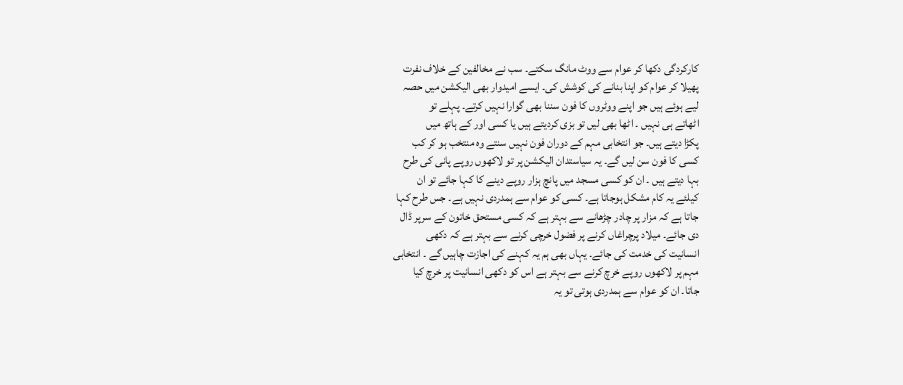کارکردگی دکھا کر عوام سے ووٹ مانگ سکتے۔ سب نے مخالفین کے خلاف نفرت
پھیلا کر عوام کو اپنا بنانے کی کوشش کی۔ ایسے امیدوار بھی الیکشن میں حصہ
لیے ہوئے ہیں جو اپنے ووٹروں کا فون سننا بھی گوارا نہیں کرتے۔ پہلے تو
اٹھاتے ہی نہیں ۔ اٹھا بھی لیں تو بزی کردیتے ہیں یا کسی اور کے ہاتھ میں
پکڑا دیتے ہیں۔ جو انتخابی مہم کے دوران فون نہیں سنتے وہ منتخب ہو کر کب
کسی کا فون سن لیں گے۔ یہ سیاستدان الیکشن پر تو لاکھوں روپے پانی کی طرح
بہا دیتے ہیں ۔ ان کو کسی مسجد میں پانچ ہزار روپے دینے کا کہا جائے تو ان
کیلئے یہ کام مشکل ہوجاتا ہے۔ کسی کو عوام سے ہمدردی نہیں ہے۔ جس طرح کہا
جاتا ہے کہ مزار پر چادر چڑھانے سے بہتر ہے کہ کسی مستحق خاتون کے سرپر ڈال
دی جائے۔ میلاد پرچراغاں کرنے پر فضول خرچی کرنے سے بہتر ہے کہ دکھی
انسانیت کی خدمت کی جائے۔ یہاں بھی ہم یہ کہنے کی اجازت چاہیں گے ۔ انتخابی
مہم پر لاکھوں روپے خرچ کرنے سے بہتر ہے اس کو دکھی انسانیت پر خرچ کیا
جاتا۔ ان کو عوام سے ہمدردی ہوتی تو یہ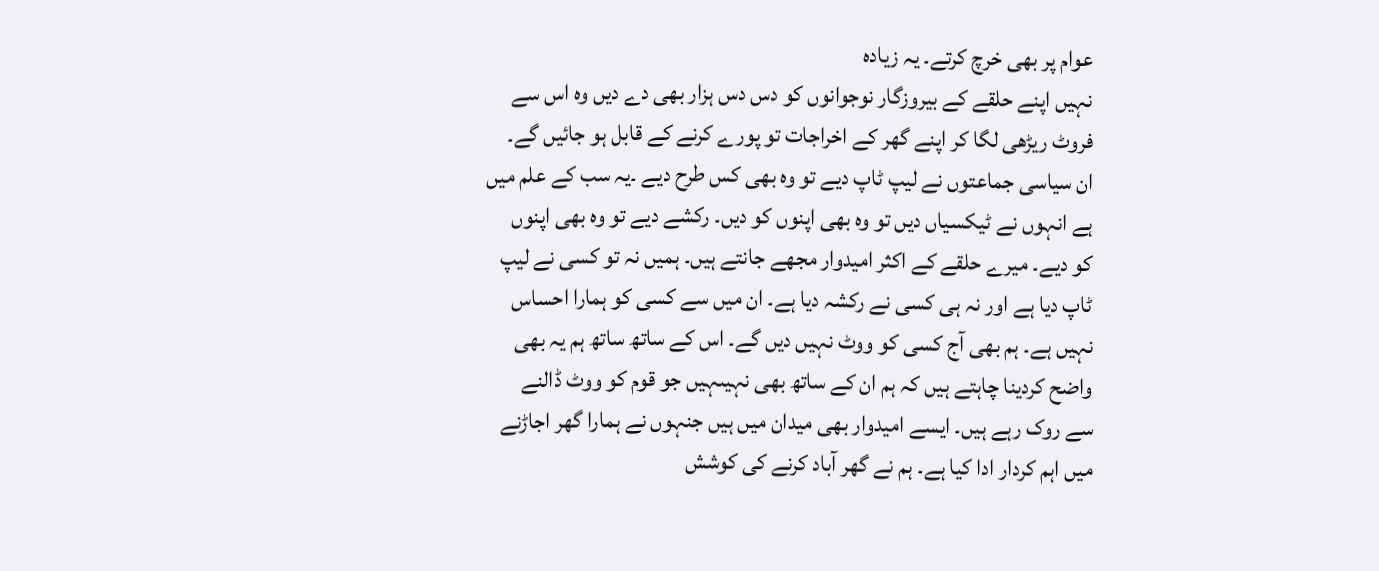عوام پر بھی خرچ کرتے۔ یہ زیادہ
نہیں اپنے حلقے کے بیروزگار نوجوانوں کو دس دس ہزار بھی دے دیں وہ اس سے
فروٹ ریڑھی لگا کر اپنے گھر کے اخراجات تو پورے کرنے کے قابل ہو جائیں گے۔
ان سیاسی جماعتوں نے لیپ ٹاپ دیے تو وہ بھی کس طرح دیے ۔یہ سب کے علم میں
ہے انہوں نے ٹیکسیاں دیں تو وہ بھی اپنوں کو دیں۔ رکشے دیے تو وہ بھی اپنوں
کو دیے۔ میرے حلقے کے اکثر امیدوار مجھے جانتے ہیں۔ ہمیں نہ تو کسی نے لیپ
ٹاپ دیا ہے اور نہ ہی کسی نے رکشہ دیا ہے۔ ان میں سے کسی کو ہمارا احساس
نہیں ہے۔ ہم بھی آج کسی کو ووٹ نہیں دیں گے۔ اس کے ساتھ ساتھ ہم یہ بھی
واضح کردینا چاہتے ہیں کہ ہم ان کے ساتھ بھی نہیںہیں جو قوم کو ووٹ ڈالنے
سے روک رہے ہیں۔ ایسے امیدوار بھی میدان میں ہیں جنہوں نے ہمارا گھر اجاڑنے
میں اہم کردار ادا کیا ہے۔ ہم نے گھر آباد کرنے کی کوشش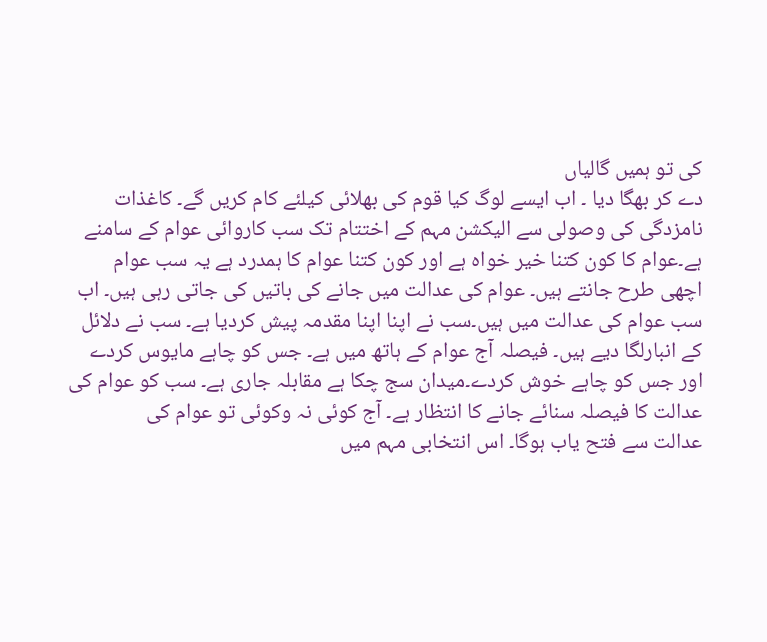کی تو ہمیں گالیاں
دے کر بھگا دیا ۔ اب ایسے لوگ کیا قوم کی بھلائی کیلئے کام کریں گے۔ کاغذات
نامزدگی کی وصولی سے الیکشن مہم کے اختتام تک سب کاروائی عوام کے سامنے
ہے۔عوام کا کون کتنا خیر خواہ ہے اور کون کتنا عوام کا ہمدرد ہے یہ سب عوام
اچھی طرح جانتے ہیں۔ عوام کی عدالت میں جانے کی باتیں کی جاتی رہی ہیں۔ اب
سب عوام کی عدالت میں ہیں۔سب نے اپنا اپنا مقدمہ پیش کردیا ہے۔ سب نے دلائل
کے انبارلگا دیے ہیں۔ فیصلہ آج عوام کے ہاتھ میں ہے۔ جس کو چاہے مایوس کردے
اور جس کو چاہے خوش کردے۔میدان سج چکا ہے مقابلہ جاری ہے۔ سب کو عوام کی
عدالت کا فیصلہ سنائے جانے کا انتظار ہے۔ آج کوئی نہ وکوئی تو عوام کی
عدالت سے فتح یاب ہوگا۔ اس انتخابی مہم میں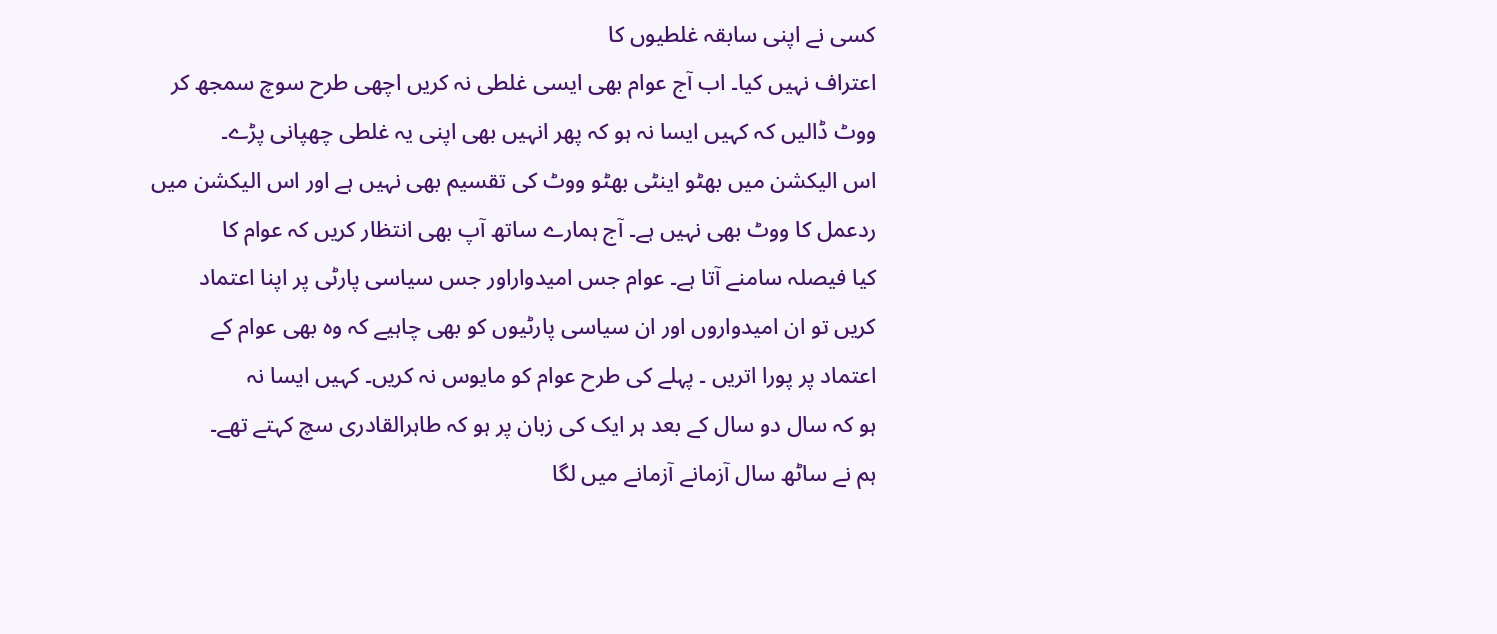کسی نے اپنی سابقہ غلطیوں کا
اعتراف نہیں کیا۔ اب آج عوام بھی ایسی غلطی نہ کریں اچھی طرح سوچ سمجھ کر
ووٹ ڈالیں کہ کہیں ایسا نہ ہو کہ پھر انہیں بھی اپنی یہ غلطی چھپانی پڑے۔
اس الیکشن میں بھٹو اینٹی بھٹو ووٹ کی تقسیم بھی نہیں ہے اور اس الیکشن میں
ردعمل کا ووٹ بھی نہیں ہے۔ آج ہمارے ساتھ آپ بھی انتظار کریں کہ عوام کا
کیا فیصلہ سامنے آتا ہے۔ عوام جس امیدواراور جس سیاسی پارٹی پر اپنا اعتماد
کریں تو ان امیدواروں اور ان سیاسی پارٹیوں کو بھی چاہیے کہ وہ بھی عوام کے
اعتماد پر پورا اتریں ۔ پہلے کی طرح عوام کو مایوس نہ کریں۔ کہیں ایسا نہ
ہو کہ سال دو سال کے بعد ہر ایک کی زبان پر ہو کہ طاہرالقادری سچ کہتے تھے۔
ہم نے ساٹھ سال آزمانے آزمانے میں لگا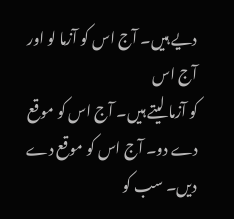دیے ہیں۔ آج اس کو آزما لو اور آج اس
کو آزما لیتے ہیں۔ آج اس کو موقع دے دو۔ آج اس کو موقع دے دیں۔ سب کو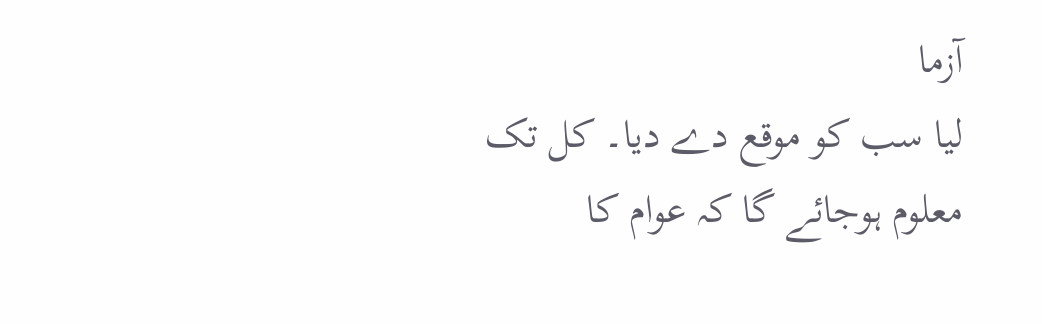آزما
لیا سب کو موقع دے دیا۔ کل تک معلوم ہوجائے گا کہ عوام کا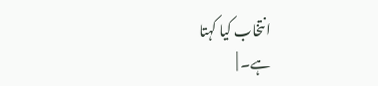انتخاب کیا کہتا
ہے۔ |